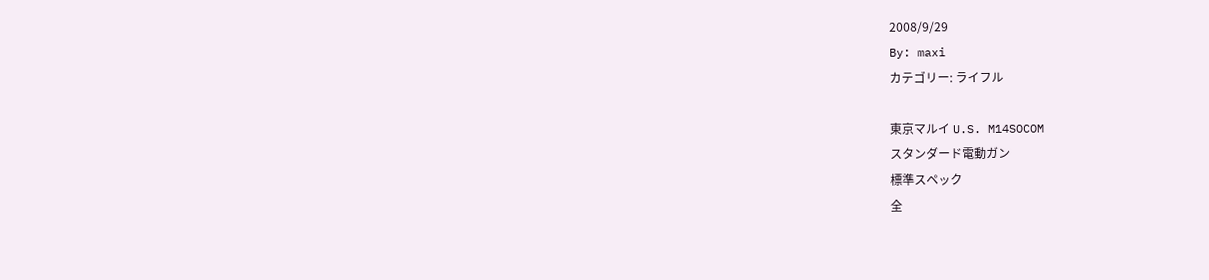2008/9/29
By: maxi
カテゴリー: ライフル

東京マルイ U.S. M14SOCOM
スタンダード電動ガン
標準スペック
全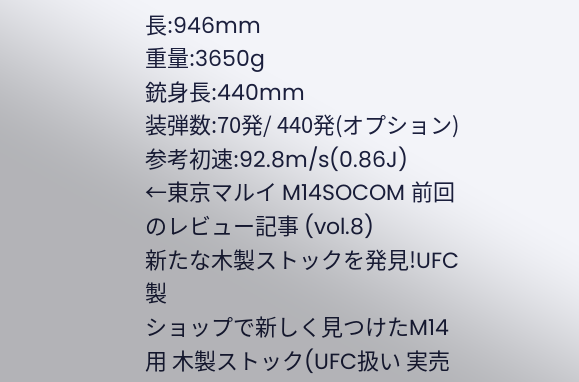長:946mm
重量:3650g
銃身長:440mm
装弾数:70発/ 440発(オプション)
参考初速:92.8m/s(0.86J)
←東京マルイ M14SOCOM 前回のレビュー記事 (vol.8)
新たな木製ストックを発見!UFC製
ショップで新しく見つけたM14用 木製ストック(UFC扱い 実売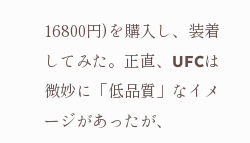16800円)を購入し、装着してみた。正直、UFCは微妙に「低品質」なイメージがあったが、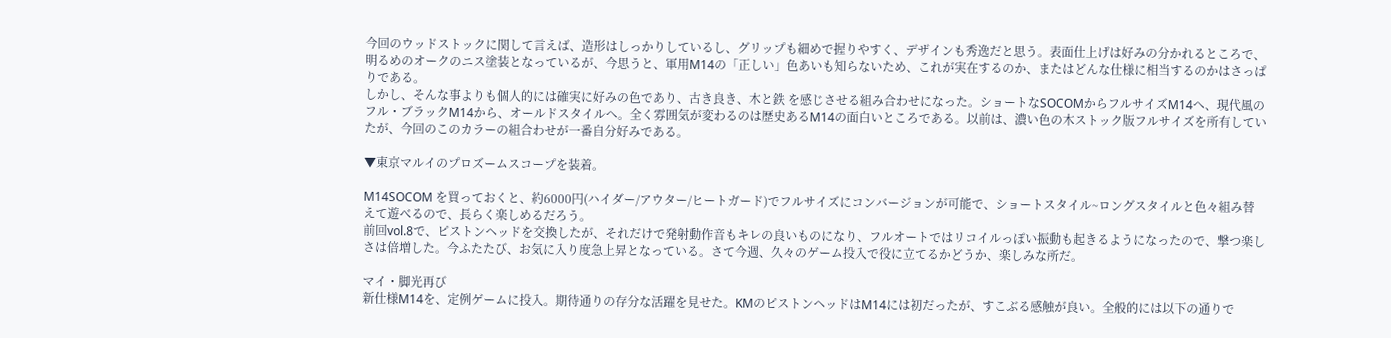今回のウッドストックに関して言えば、造形はしっかりしているし、グリップも細めで握りやすく、デザインも秀逸だと思う。表面仕上げは好みの分かれるところで、明るめのオークのニス塗装となっているが、今思うと、軍用M14の「正しい」色あいも知らないため、これが実在するのか、またはどんな仕様に相当するのかはさっぱりである。
しかし、そんな事よりも個人的には確実に好みの色であり、古き良き、木と鉄 を感じさせる組み合わせになった。ショートなSOCOMからフルサイズM14へ、現代風のフル・ブラックM14から、オールドスタイルへ。全く雰囲気が変わるのは歴史あるM14の面白いところである。以前は、濃い色の木ストック版フルサイズを所有していたが、今回のこのカラーの組合わせが一番自分好みである。

▼東京マルイのプロズームスコープを装着。

M14SOCOM を買っておくと、約6000円(ハイダー/アウター/ヒートガード)でフルサイズにコンバージョンが可能で、ショートスタイル~ロングスタイルと色々組み替えて遊べるので、長らく楽しめるだろう。
前回vol.8で、ピストンヘッドを交換したが、それだけで発射動作音もキレの良いものになり、フルオートではリコイルっぽい振動も起きるようになったので、撃つ楽しさは倍増した。今ふたたび、お気に入り度急上昇となっている。さて今週、久々のゲーム投入で役に立てるかどうか、楽しみな所だ。

マイ・脚光再び
新仕様M14を、定例ゲームに投入。期待通りの存分な活躍を見せた。KMのピストンヘッドはM14には初だったが、すこぶる感触が良い。全般的には以下の通りで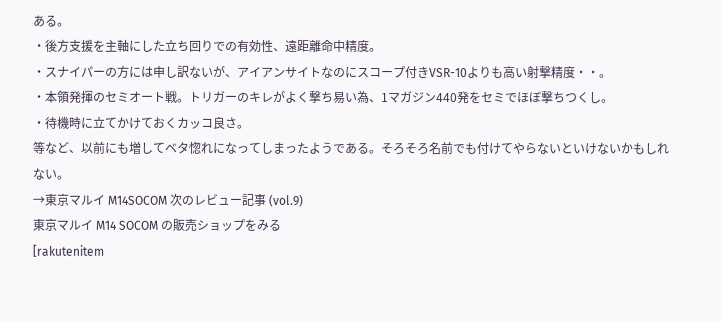ある。
・後方支援を主軸にした立ち回りでの有効性、遠距離命中精度。
・スナイパーの方には申し訳ないが、アイアンサイトなのにスコープ付きVSR-10よりも高い射撃精度・・。
・本領発揮のセミオート戦。トリガーのキレがよく撃ち易い為、1マガジン440発をセミでほぼ撃ちつくし。
・待機時に立てかけておくカッコ良さ。
等など、以前にも増してベタ惚れになってしまったようである。そろそろ名前でも付けてやらないといけないかもしれない。
→東京マルイ M14SOCOM 次のレビュー記事 (vol.9)
東京マルイ M14 SOCOM の販売ショップをみる
[rakutenitem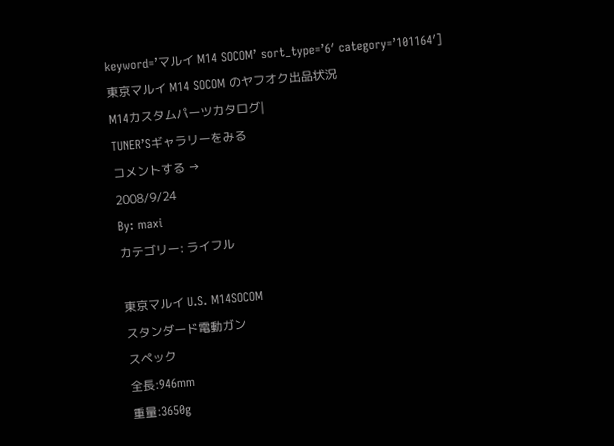keyword=’マルイ M14 SOCOM’ sort_type=’6′ category=’101164′]
東京マルイ M14 SOCOM のヤフオク出品状況
M14カスタムパーツカタログ|
TUNER’Sギャラリーをみる
コメントする →
2008/9/24
By: maxi
カテゴリー: ライフル

東京マルイ U.S. M14SOCOM
スタンダード電動ガン
スペック
全長:946mm
重量:3650g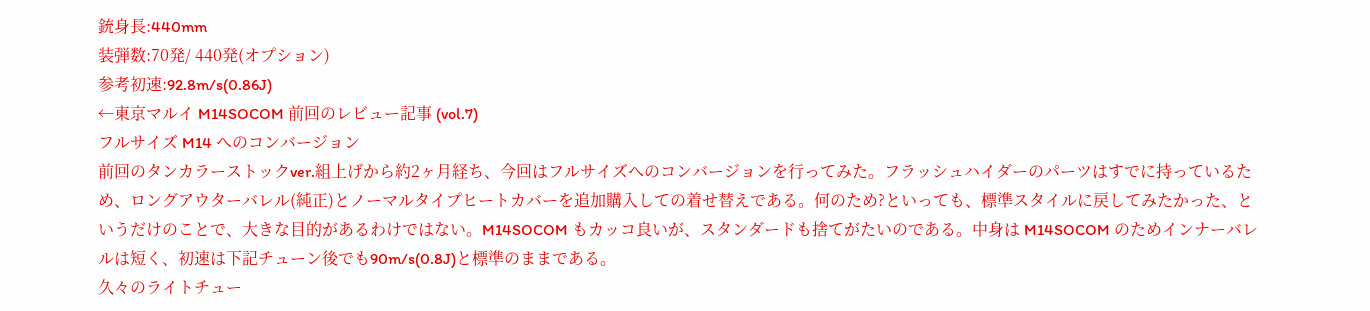銃身長:440mm
装弾数:70発/ 440発(オプション)
参考初速:92.8m/s(0.86J)
←東京マルイ M14SOCOM 前回のレビュー記事 (vol.7)
フルサイズ M14 へのコンバージョン
前回のタンカラーストックver.組上げから約2ヶ月経ち、今回はフルサイズへのコンバージョンを行ってみた。フラッシュハイダーのパーツはすでに持っているため、ロングアウターバレル(純正)とノーマルタイプヒートカバーを追加購入しての着せ替えである。何のため?といっても、標準スタイルに戻してみたかった、というだけのことで、大きな目的があるわけではない。M14SOCOM もカッコ良いが、スタンダードも捨てがたいのである。中身は M14SOCOM のためインナーバレルは短く、初速は下記チューン後でも90m/s(0.8J)と標準のままである。
久々のライトチュー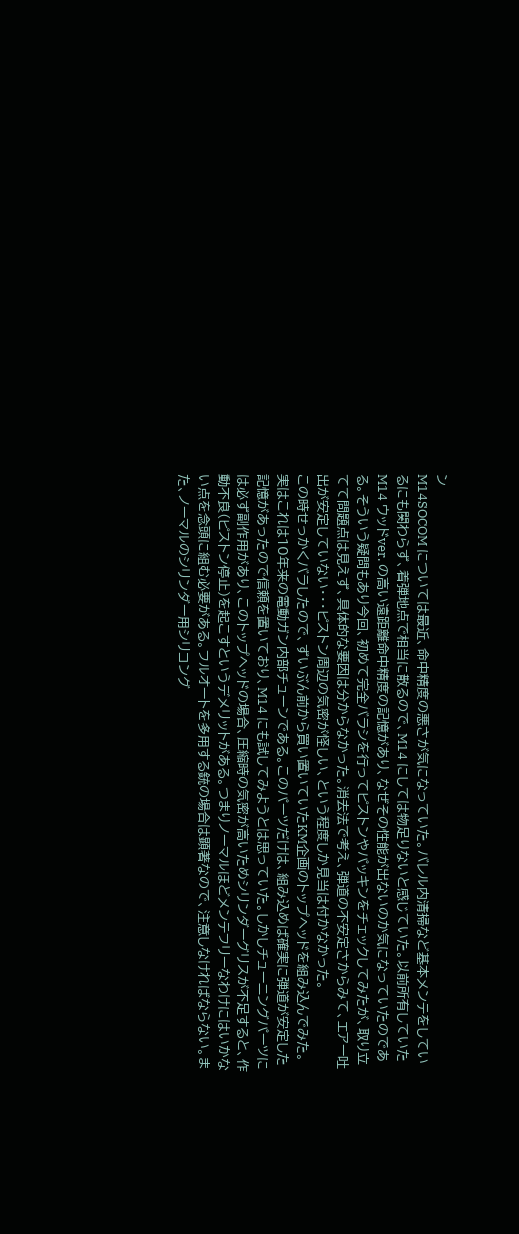ン
M14SOCOM については最近、命中精度の悪さが気になっていた。バレル内清掃など基本メンテをしているにも関わらず、着弾地点で相当に散るので、M14 にしては物足りないと感じていた。以前所有していた M14 ウッドver. の高い遠距離命中精度の記憶があり、なぜその性能が出ないのか気になっていたのである。そういう疑問もあり今回、初めて完全バラシを行ってピストンやパッキンをチェックしてみたが、取り立てて問題点は見えず、具体的な要因は分からなかった。消去法で考え、弾道の不安定さからみて、エアー吐出が安定していない・・・ピストン周辺の気密が怪しい、という程度しか見当は付かなかった。
この時せっかくバラしたので、ずいぶん前から買い置いていたKM企画のトップヘッドを組み込んでみた。実はこれは10年来の電動ガン内部チューンである。このパーツだけは、組み込めば確実に弾道が安定した記憶があったので信頼を置いており、M14 にも試してみようとは思っていた。しかしチューニングパーツには必ず副作用があり、このトップヘッドの場合、圧縮時の気密が高いためシリンダーグリスが不足すると、作動不良(ピストン停止)を起こすというデメリットがある。つまりノーマルほどメンテフリーなわけにはいかない点を念頭に組む必要がある。フルオートを多用する銃の場合は顕著なので、注意しなければならない。また、ノーマルのシリンダー用シリコング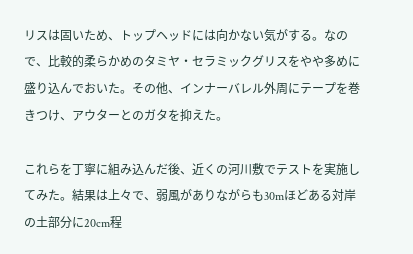リスは固いため、トップヘッドには向かない気がする。なので、比較的柔らかめのタミヤ・セラミックグリスをやや多めに盛り込んでおいた。その他、インナーバレル外周にテープを巻きつけ、アウターとのガタを抑えた。

これらを丁寧に組み込んだ後、近くの河川敷でテストを実施してみた。結果は上々で、弱風がありながらも30mほどある対岸の土部分に20cm程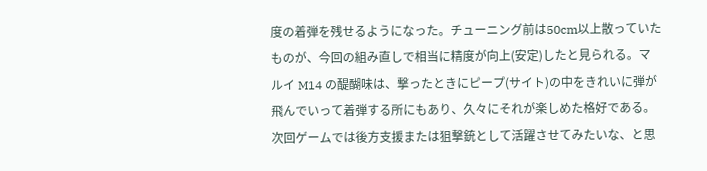度の着弾を残せるようになった。チューニング前は50cm以上散っていたものが、今回の組み直しで相当に精度が向上(安定)したと見られる。マルイ M14 の醍醐味は、撃ったときにピープ(サイト)の中をきれいに弾が飛んでいって着弾する所にもあり、久々にそれが楽しめた格好である。
次回ゲームでは後方支援または狙撃銃として活躍させてみたいな、と思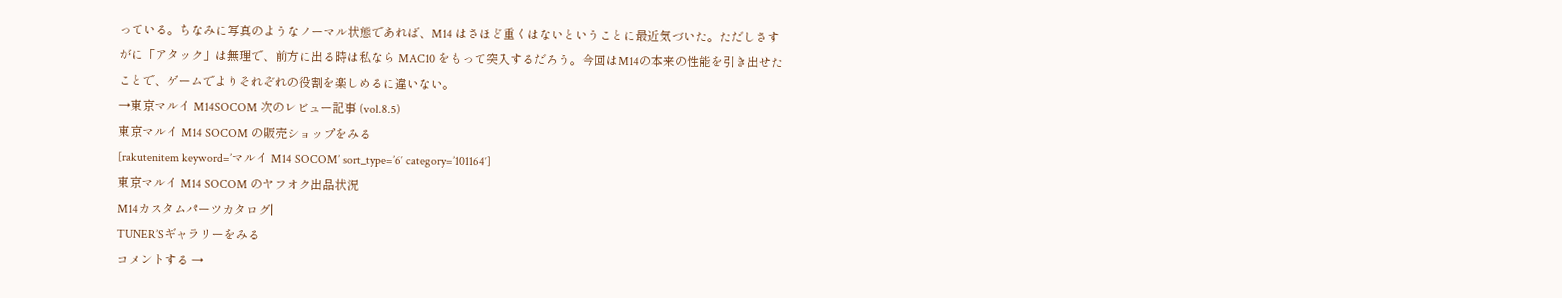っている。ちなみに写真のようなノーマル状態であれば、M14 はさほど重くはないということに最近気づいた。ただしさすがに「アタック」は無理で、前方に出る時は私なら MAC10 をもって突入するだろう。今回はM14の本来の性能を引き出せたことで、ゲームでよりそれぞれの役割を楽しめるに違いない。
→東京マルイ M14SOCOM 次のレビュー記事 (vol.8.5)
東京マルイ M14 SOCOM の販売ショップをみる
[rakutenitem keyword=’マルイ M14 SOCOM’ sort_type=’6′ category=’101164′]
東京マルイ M14 SOCOM のヤフオク出品状況
M14カスタムパーツカタログ|
TUNER’Sギャラリーをみる
コメントする →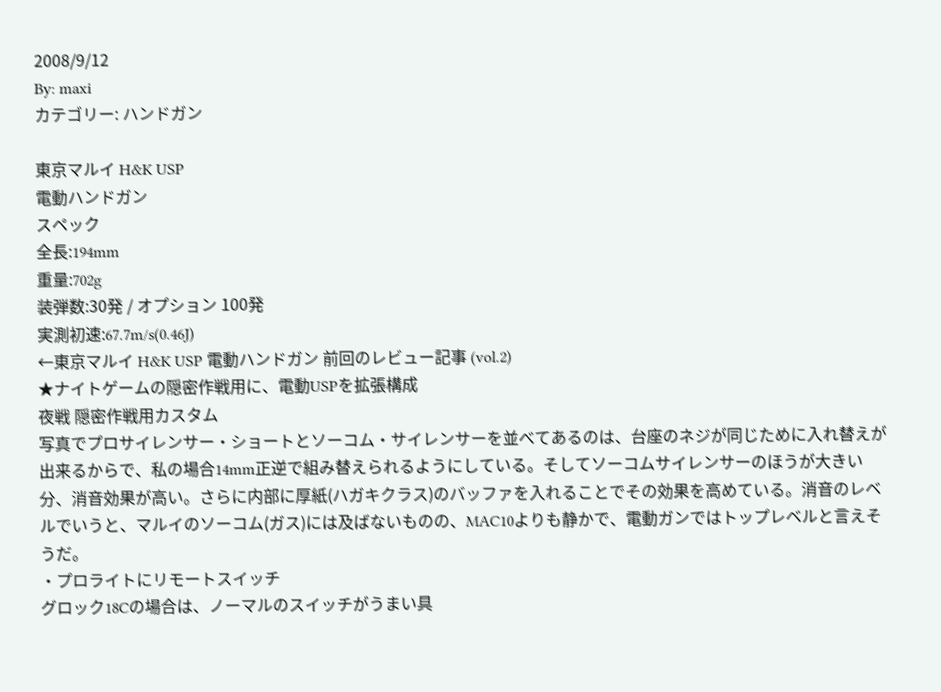2008/9/12
By: maxi
カテゴリー: ハンドガン

東京マルイ H&K USP
電動ハンドガン
スペック
全長:194mm
重量:702g
装弾数:30発 / オプション 100発
実測初速:67.7m/s(0.46J)
←東京マルイ H&K USP 電動ハンドガン 前回のレビュー記事 (vol.2)
★ナイトゲームの隠密作戦用に、電動USPを拡張構成
夜戦 隠密作戦用カスタム
写真でプロサイレンサー・ショートとソーコム・サイレンサーを並べてあるのは、台座のネジが同じために入れ替えが出来るからで、私の場合14mm正逆で組み替えられるようにしている。そしてソーコムサイレンサーのほうが大きい分、消音効果が高い。さらに内部に厚紙(ハガキクラス)のバッファを入れることでその効果を高めている。消音のレベルでいうと、マルイのソーコム(ガス)には及ばないものの、MAC10よりも静かで、電動ガンではトップレベルと言えそうだ。
・プロライトにリモートスイッチ
グロック18Cの場合は、ノーマルのスイッチがうまい具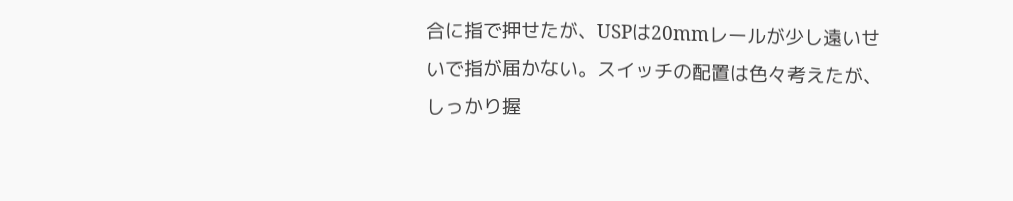合に指で押せたが、USPは20mmレールが少し遠いせいで指が届かない。スイッチの配置は色々考えたが、しっかり握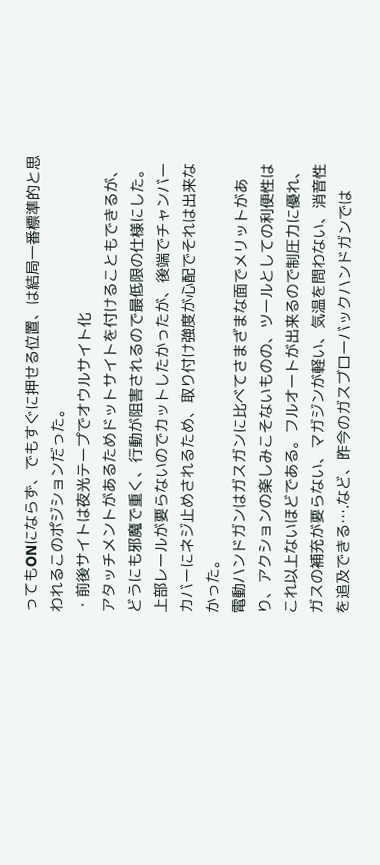ってもONにならず、でもすぐに押せる位置、は結局一番標準的と思われるこのポジションだった。
・前後サイトは夜光テープでオウルサイト化
アタッチメントがあるためドットサイトを付けることもできるが、どうにも邪魔で重く、行動が阻害されるので最低限の仕様にした。上部レールが要らないのでカットしたかったが、後端でチャンバーカバーにネジ止めされるため、取り付け強度が心配でそれは出来なかった。
電動ハンドガンはガスガンに比べてさまざまな面でメリットがあり、アクションの楽しみこそないものの、ツールとしての利便性はこれ以上ないほどである。フルオートが出来るので制圧力に優れ、ガスの補充が要らない、マガジンが軽い、気温を問わない、消音性を追及できる….など、昨今のガスブローバックハンドガンでは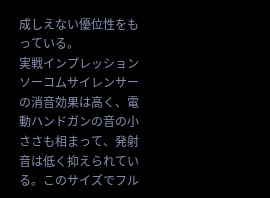成しえない優位性をもっている。
実戦インプレッション
ソーコムサイレンサーの消音効果は高く、電動ハンドガンの音の小ささも相まって、発射音は低く抑えられている。このサイズでフル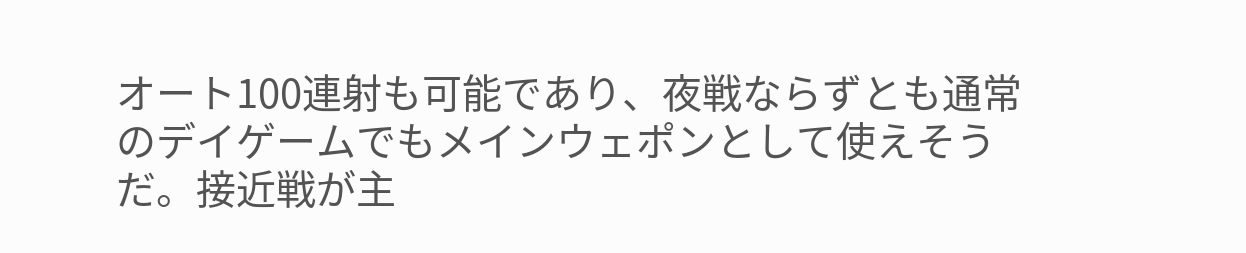オート100連射も可能であり、夜戦ならずとも通常のデイゲームでもメインウェポンとして使えそうだ。接近戦が主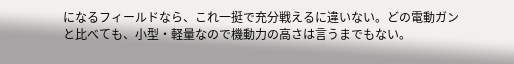になるフィールドなら、これ一挺で充分戦えるに違いない。どの電動ガンと比べても、小型・軽量なので機動力の高さは言うまでもない。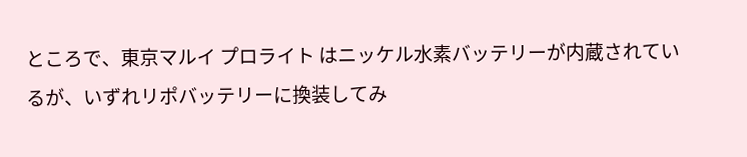ところで、東京マルイ プロライト はニッケル水素バッテリーが内蔵されているが、いずれリポバッテリーに換装してみ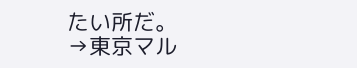たい所だ。
→東京マル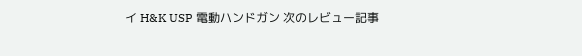イ H&K USP 電動ハンドガン 次のレビュー記事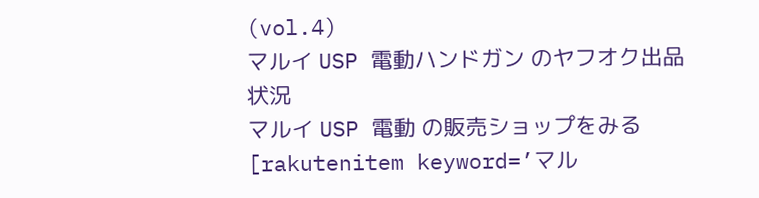(vol.4)
マルイ USP 電動ハンドガン のヤフオク出品状況
マルイ USP 電動 の販売ショップをみる
[rakutenitem keyword=’マル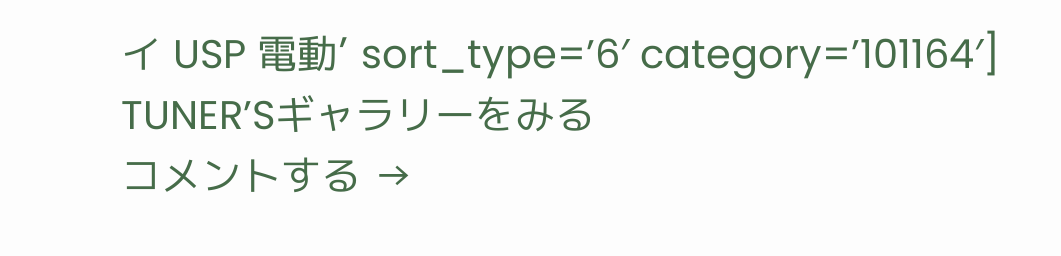イ USP 電動’ sort_type=’6′ category=’101164′]
TUNER’Sギャラリーをみる
コメントする →